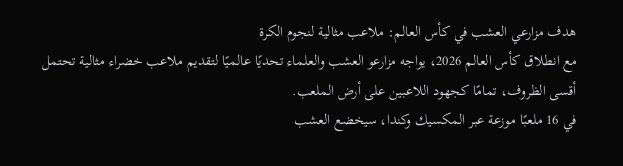هدف مزارعي العشب في كأس العالم: ملاعب مثالية لنجوم الكرة
مع انطلاق كأس العالم 2026، يواجه مزارعو العشب والعلماء تحديًا عالميًا لتقديم ملاعب خضراء مثالية تحتمل أقسى الظروف، تمامًا كجهود اللاعبين على أرض الملعب.
في 16 ملعبًا موزعة عبر المكسيك وكندا، سيخضع العشب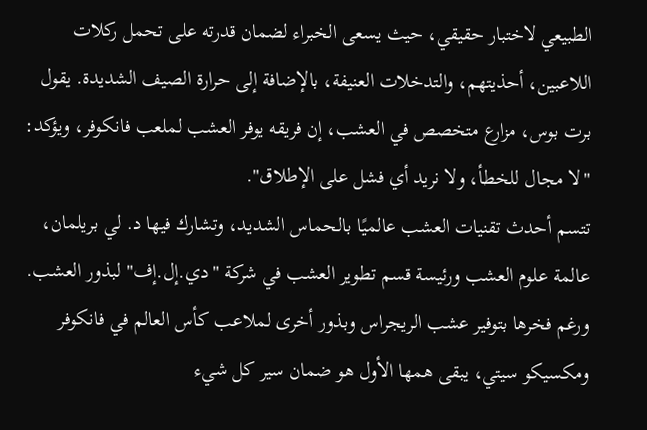الطبيعي لاختبار حقيقي، حيث يسعى الخبراء لضمان قدرته على تحمل ركلات اللاعبين، أحذيتهم، والتدخلات العنيفة، بالإضافة إلى حرارة الصيف الشديدة. يقول برت بوس، مزارع متخصص في العشب، إن فريقه يوفر العشب لملعب فانكوفر، ويؤكد: "لا مجال للخطأ، ولا نريد أي فشل على الإطلاق".
تتسم أحدث تقنيات العشب عالميًا بالحماس الشديد، وتشارك فيها د. لي بريلمان، عالمة علوم العشب ورئيسة قسم تطوير العشب في شركة "دي.إل.إف" لبذور العشب. ورغم فخرها بتوفير عشب الريجراس وبذور أخرى لملاعب كأس العالم في فانكوفر ومكسيكو سيتي، يبقى همها الأول هو ضمان سير كل شيء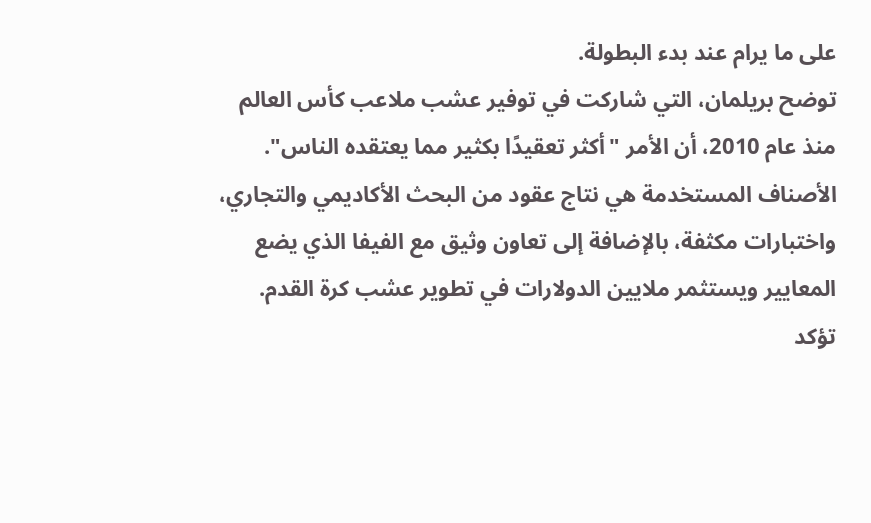على ما يرام عند بدء البطولة.
توضح بريلمان، التي شاركت في توفير عشب ملاعب كأس العالم منذ عام 2010، أن الأمر "أكثر تعقيدًا بكثير مما يعتقده الناس". الأصناف المستخدمة هي نتاج عقود من البحث الأكاديمي والتجاري، واختبارات مكثفة، بالإضافة إلى تعاون وثيق مع الفيفا الذي يضع المعايير ويستثمر ملايين الدولارات في تطوير عشب كرة القدم.
تؤكد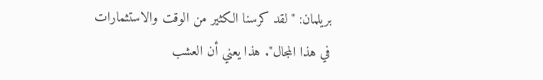بريلمان: "لقد كرسنا الكثير من الوقت والاستثمارات في هذا المجال". هذا يعني أن العشب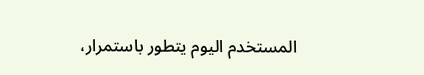المستخدم اليوم يتطور باستمرار،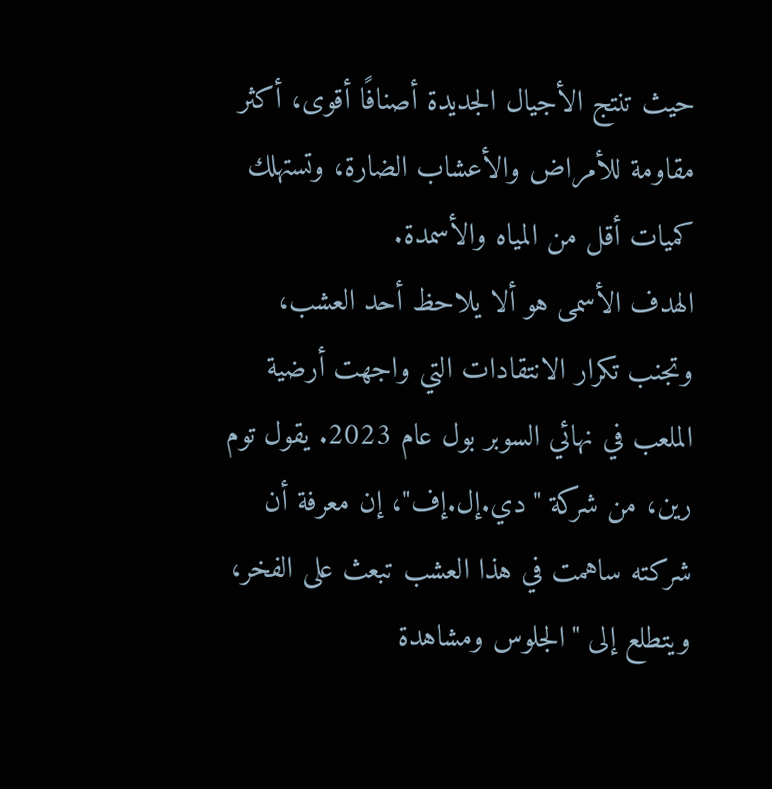حيث تنتج الأجيال الجديدة أصنافًا أقوى، أكثر مقاومة للأمراض والأعشاب الضارة، وتستهلك كميات أقل من المياه والأسمدة.
الهدف الأسمى هو ألا يلاحظ أحد العشب، وتجنب تكرار الانتقادات التي واجهت أرضية الملعب في نهائي السوبر بول عام 2023. يقول توم رين، من شركة "دي.إل.إف"، إن معرفة أن شركته ساهمت في هذا العشب تبعث على الفخر، ويتطلع إلى "الجلوس ومشاهدة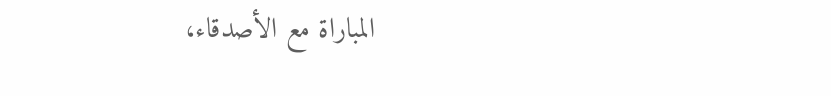المباراة مع الأصدقاء،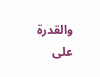والقدرة على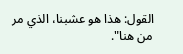القول: هذا هو عشبنا، الذي مر من هنا".